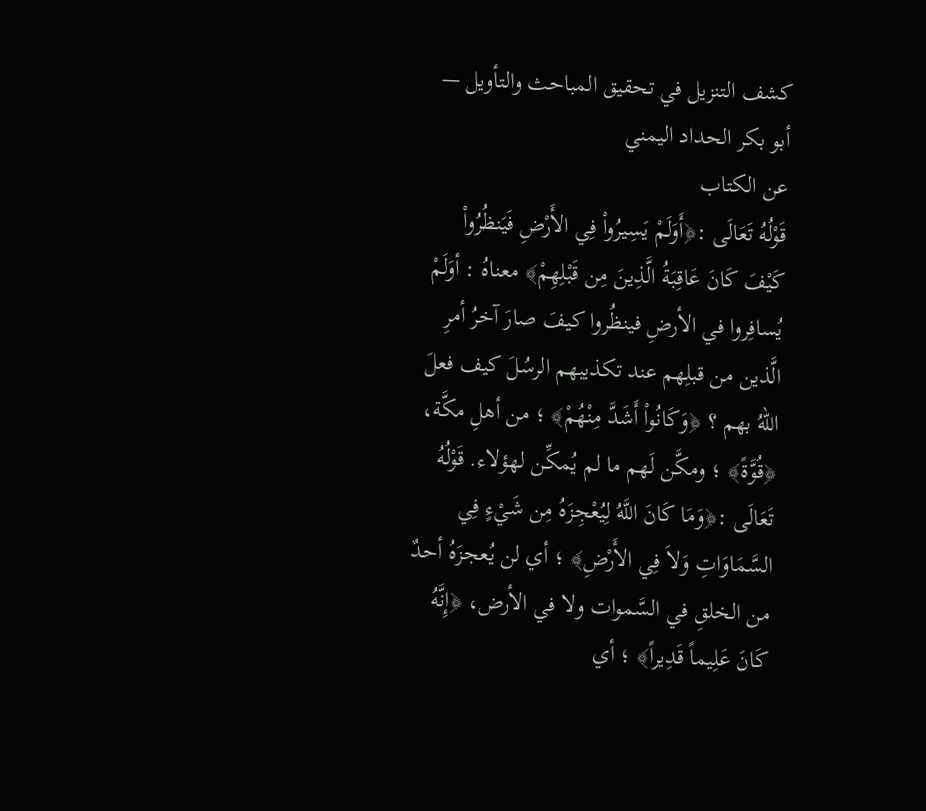كشف التنزيل في تحقيق المباحث والتأويل — أبو بكر الحداد اليمني
عن الكتاب
قَوْلُهُ تَعَالَى :﴿أَوَلَمْ يَسِيرُواْ فِي الأَرْضِ فَيَنظُرُواْ كَيْفَ كَانَ عَاقِبَةُ الَّذِينَ مِن قَبْلِهِمْ﴾ معناهُ : أوَلَمْ يُسافِروا في الأرضِ فينظُروا كيفَ صارَ آخرُ أمرِ الَّذين من قبلِهم عند تكذيبهم الرسُلَ كيف فعلَ اللهُ بهم ؟ ﴿وَكَانُواْ أَشَدَّ مِنْهُمْ﴾ ؛ من أهلِ مكَّة، ﴿قُوَّةً﴾ ؛ ومكَّن لَهم ما لم يُمكِّن لهؤلاء. قَوْلُهُ تَعَالَى :﴿وَمَا كَانَ اللَّهُ لِيُعْجِزَهُ مِن شَيْءٍ فِي السَّمَاوَاتِ وَلاَ فِي الأَرْضِ﴾ ؛ أي لن يُعجزَهُ أحدٌ من الخلقِ في السَّموات ولا في الأرض، ﴿إِنَّهُ كَانَ عَلِيماً قَدِيراً﴾ ؛ أي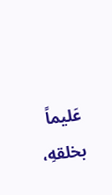عَليماً بخلقهِ،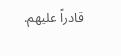قادراً عليهم.